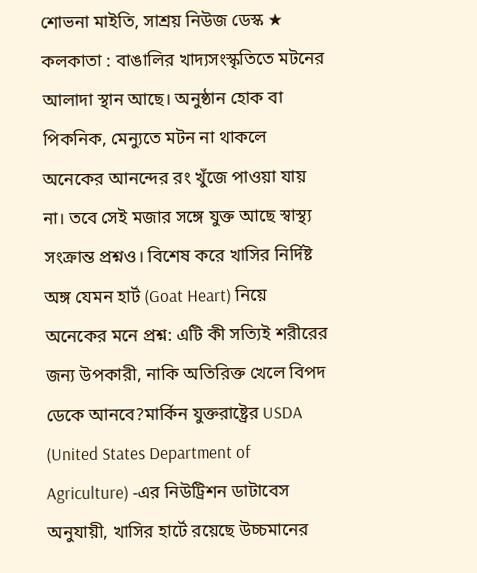শোভনা মাইতি, সাশ্রয় নিউজ ডেস্ক ★ কলকাতা : বাঙালির খাদ্যসংস্কৃতিতে মটনের আলাদা স্থান আছে। অনুষ্ঠান হোক বা পিকনিক, মেন্যুতে মটন না থাকলে অনেকের আনন্দের রং খুঁজে পাওয়া যায় না। তবে সেই মজার সঙ্গে যুক্ত আছে স্বাস্থ্য সংক্রান্ত প্রশ্নও। বিশেষ করে খাসির নির্দিষ্ট অঙ্গ যেমন হার্ট (Goat Heart) নিয়ে অনেকের মনে প্রশ্ন: এটি কী সত্যিই শরীরের জন্য উপকারী, নাকি অতিরিক্ত খেলে বিপদ ডেকে আনবে?মার্কিন যুক্তরাষ্ট্রের USDA (United States Department of Agriculture) -এর নিউট্রিশন ডাটাবেস অনুযায়ী, খাসির হার্টে রয়েছে উচ্চমানের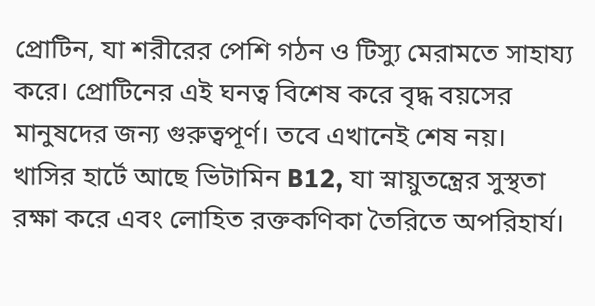প্রোটিন, যা শরীরের পেশি গঠন ও টিস্যু মেরামতে সাহায্য করে। প্রোটিনের এই ঘনত্ব বিশেষ করে বৃদ্ধ বয়সের মানুষদের জন্য গুরুত্বপূর্ণ। তবে এখানেই শেষ নয়। খাসির হার্টে আছে ভিটামিন B12, যা স্নায়ুতন্ত্রের সুস্থতা রক্ষা করে এবং লোহিত রক্তকণিকা তৈরিতে অপরিহার্য।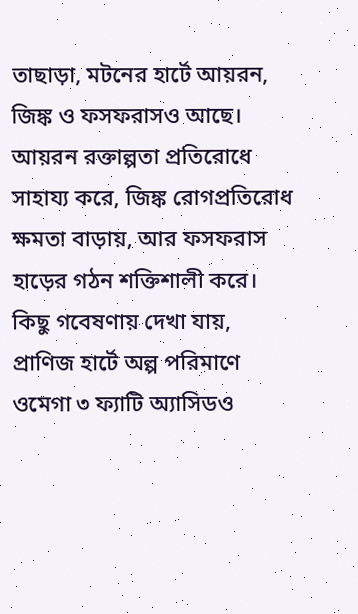তাছাড়া, মটনের হার্টে আয়রন, জিঙ্ক ও ফসফরাসও আছে। আয়রন রক্তাল্পতা প্রতিরোধে সাহায্য করে, জিঙ্ক রোগপ্রতিরোধ ক্ষমতা বাড়ায়, আর ফসফরাস হাড়ের গঠন শক্তিশালী করে। কিছু গবেষণায় দেখা যায়, প্রাণিজ হার্টে অল্প পরিমাণে ওমেগা ৩ ফ্যাটি অ্যাসিডও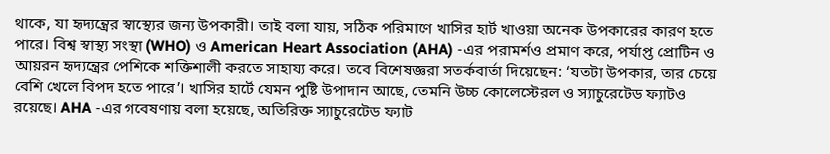থাকে, যা হৃদ্যন্ত্রের স্বাস্থ্যের জন্য উপকারী। তাই বলা যায়, সঠিক পরিমাণে খাসির হার্ট খাওয়া অনেক উপকারের কারণ হতে পারে। বিশ্ব স্বাস্থ্য সংস্থা (WHO) ও American Heart Association (AHA) -এর পরামর্শও প্রমাণ করে, পর্যাপ্ত প্রোটিন ও আয়রন হৃদ্যন্ত্রের পেশিকে শক্তিশালী করতে সাহায্য করে। তবে বিশেষজ্ঞরা সতর্কবার্তা দিয়েছেন: ‘যতটা উপকার, তার চেয়ে বেশি খেলে বিপদ হতে পারে’। খাসির হার্টে যেমন পুষ্টি উপাদান আছে, তেমনি উচ্চ কোলেস্টেরল ও স্যাচুরেটেড ফ্যাটও রয়েছে। AHA -এর গবেষণায় বলা হয়েছে, অতিরিক্ত স্যাচুরেটেড ফ্যাট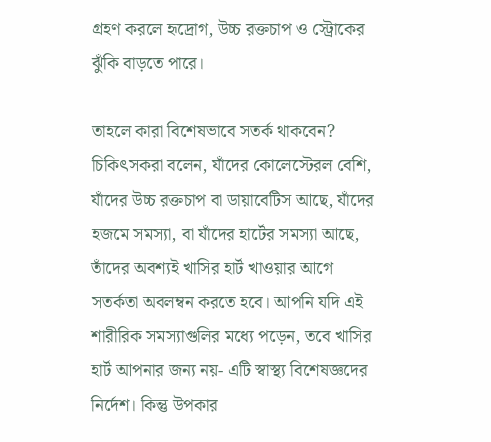গ্রহণ করলে হৃদ্রোগ, উচ্চ রক্তচাপ ও স্ট্রোকের ঝুঁকি বাড়তে পারে।

তাহলে কারা বিশেষভাবে সতর্ক থাকবেন? চিকিৎসকরা বলেন, যাঁদের কোলেস্টেরল বেশি, যাঁদের উচ্চ রক্তচাপ বা ডায়াবেটিস আছে, যাঁদের হজমে সমস্যা, বা যাঁদের হার্টের সমস্যা আছে, তাঁদের অবশ্যই খাসির হার্ট খাওয়ার আগে সতর্কতা অবলম্বন করতে হবে। আপনি যদি এই শারীরিক সমস্যাগুলির মধ্যে পড়েন, তবে খাসির হার্ট আপনার জন্য নয়- এটি স্বাস্থ্য বিশেষজ্ঞদের নির্দেশ। কিন্তু উপকার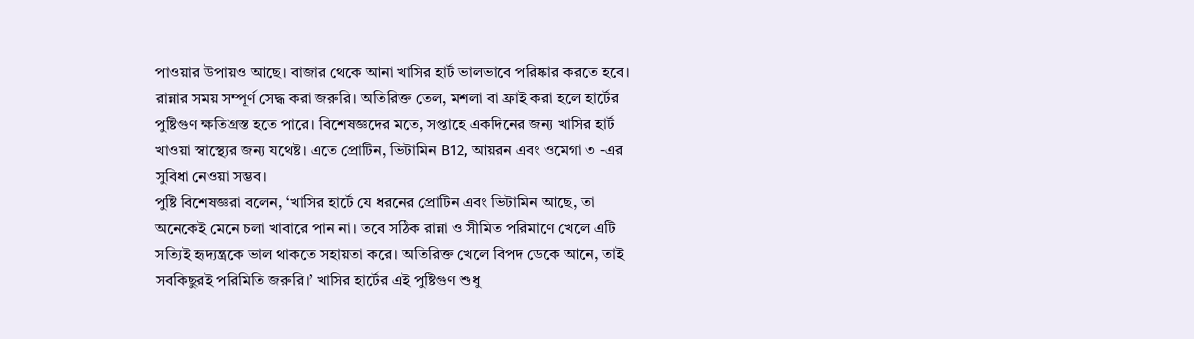পাওয়ার উপায়ও আছে। বাজার থেকে আনা খাসির হার্ট ভালভাবে পরিষ্কার করতে হবে। রান্নার সময় সম্পূর্ণ সেদ্ধ করা জরুরি। অতিরিক্ত তেল, মশলা বা ফ্রাই করা হলে হার্টের পুষ্টিগুণ ক্ষতিগ্রস্ত হতে পারে। বিশেষজ্ঞদের মতে, সপ্তাহে একদিনের জন্য খাসির হার্ট খাওয়া স্বাস্থ্যের জন্য যথেষ্ট। এতে প্রোটিন, ভিটামিন B12, আয়রন এবং ওমেগা ৩ -এর সুবিধা নেওয়া সম্ভব।
পুষ্টি বিশেষজ্ঞরা বলেন, ‘খাসির হার্টে যে ধরনের প্রোটিন এবং ভিটামিন আছে, তা অনেকেই মেনে চলা খাবারে পান না। তবে সঠিক রান্না ও সীমিত পরিমাণে খেলে এটি সত্যিই হৃদ্যন্ত্রকে ভাল থাকতে সহায়তা করে। অতিরিক্ত খেলে বিপদ ডেকে আনে, তাই সবকিছুরই পরিমিতি জরুরি।’ খাসির হার্টের এই পুষ্টিগুণ শুধু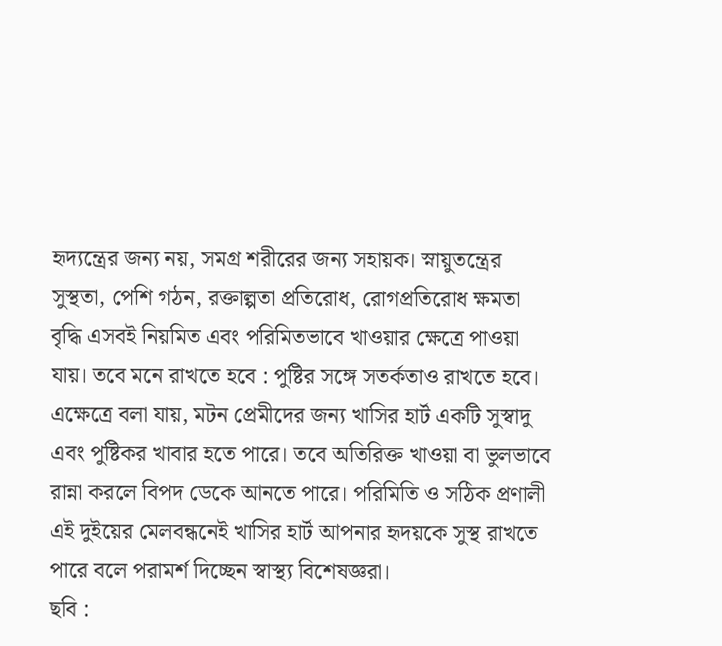হৃদ্যন্ত্রের জন্য নয়, সমগ্র শরীরের জন্য সহায়ক। স্নায়ুতন্ত্রের সুস্থতা, পেশি গঠন, রক্তাল্পতা প্রতিরোধ, রোগপ্রতিরোধ ক্ষমতা বৃদ্ধি এসবই নিয়মিত এবং পরিমিতভাবে খাওয়ার ক্ষেত্রে পাওয়া যায়। তবে মনে রাখতে হবে : পুষ্টির সঙ্গে সতর্কতাও রাখতে হবে। এক্ষেত্রে বলা যায়, মটন প্রেমীদের জন্য খাসির হার্ট একটি সুস্বাদু এবং পুষ্টিকর খাবার হতে পারে। তবে অতিরিক্ত খাওয়া বা ভুলভাবে রান্না করলে বিপদ ডেকে আনতে পারে। পরিমিতি ও সঠিক প্রণালী এই দুইয়ের মেলবন্ধনেই খাসির হার্ট আপনার হৃদয়কে সুস্থ রাখতে পারে বলে পরামর্শ দিচ্ছেন স্বাস্থ্য বিশেষজ্ঞরা।
ছবি :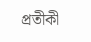প্রতীকী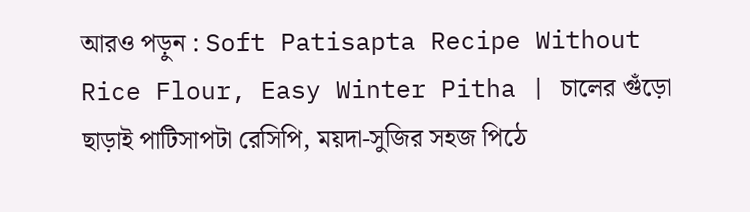আরও পড়ুন : Soft Patisapta Recipe Without Rice Flour, Easy Winter Pitha | চালের গুঁড়ো ছাড়াই পাটিসাপটা রেসিপি, ময়দা-সুজির সহজ পিঠে